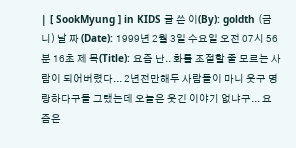| [ SookMyung ] in KIDS 글 쓴 이(By): goldth (금니) 날 짜 (Date): 1999년 2월 3일 수요일 오전 07시 56분 16초 제 목(Title): 요즘 난.. 화를 조절할 줄 모르는 사람이 되어버렸다... 2년전만해두 사람들이 마니 웃구 명랑하다구들 그랬는데 오늘은 웃긴 이야기 없냐구... 요즘은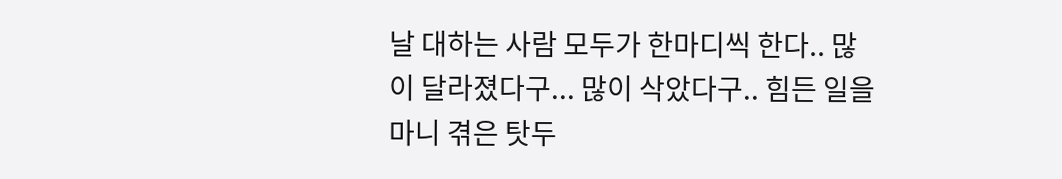날 대하는 사람 모두가 한마디씩 한다.. 많이 달라졌다구... 많이 삭았다구.. 힘든 일을 마니 겪은 탓두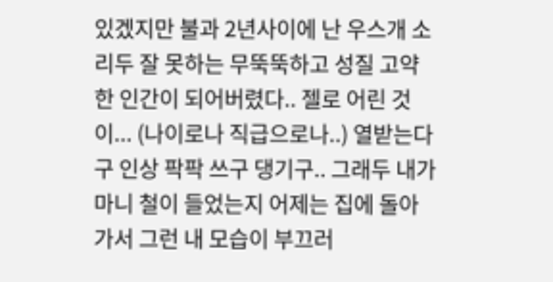있겠지만 불과 2년사이에 난 우스개 소리두 잘 못하는 무뚝뚝하고 성질 고약한 인간이 되어버렸다.. 젤로 어린 것이... (나이로나 직급으로나..) 열받는다구 인상 팍팍 쓰구 댕기구.. 그래두 내가 마니 철이 들었는지 어제는 집에 돌아가서 그런 내 모습이 부끄러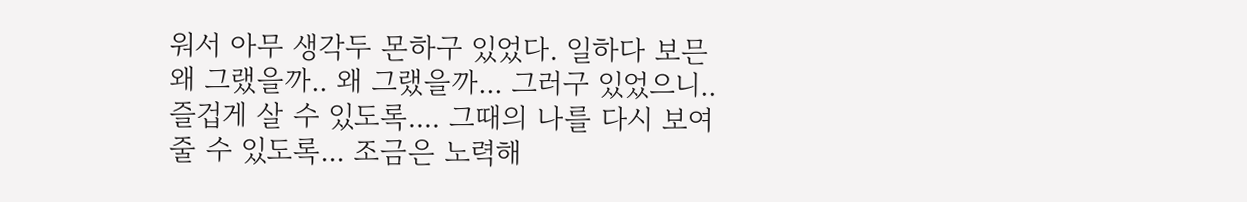워서 아무 생각두 몬하구 있었다. 일하다 보믄 왜 그랬을까.. 왜 그랬을까... 그러구 있었으니.. 즐겁게 살 수 있도록.... 그때의 나를 다시 보여줄 수 있도록... 조금은 노력해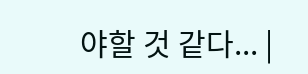야할 것 같다... |